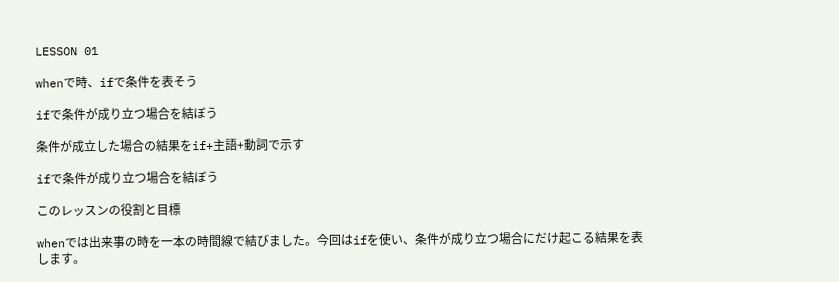LESSON 01

whenで時、ifで条件を表そう

ifで条件が成り立つ場合を結ぼう

条件が成立した場合の結果をif+主語+動詞で示す

ifで条件が成り立つ場合を結ぼう

このレッスンの役割と目標

whenでは出来事の時を一本の時間線で結びました。今回はifを使い、条件が成り立つ場合にだけ起こる結果を表します。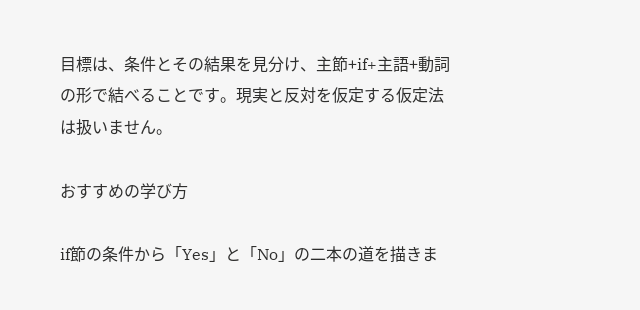目標は、条件とその結果を見分け、主節+if+主語+動詞の形で結べることです。現実と反対を仮定する仮定法は扱いません。

おすすめの学び方

if節の条件から「Yes」と「No」の二本の道を描きま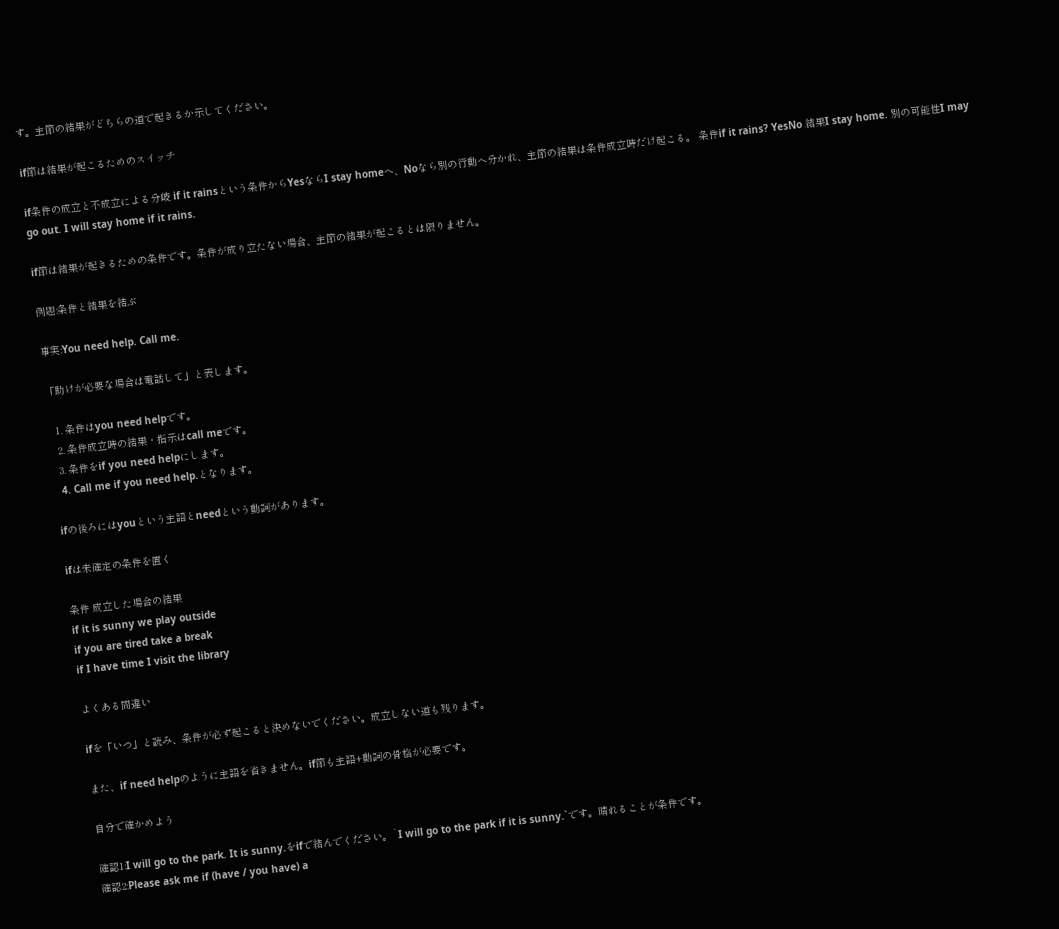す。主節の結果がどちらの道で起きるか示してください。

if節は結果が起こるためのスイッチ

if条件の成立と不成立による分岐 if it rainsという条件からYesならI stay homeへ、Noなら別の行動へ分かれ、主節の結果は条件成立時だけ起こる。 条件if it rains? YesNo 結果I stay home. 別の可能性I may go out. I will stay home if it rains.

if節は結果が起きるための条件です。条件が成り立たない場合、主節の結果が起こるとは限りません。

例題:条件と結果を結ぶ

事実:You need help. Call me.

「助けが必要な場合は電話して」と表します。

  1. 条件はyou need helpです。
  2. 条件成立時の結果・指示はcall meです。
  3. 条件をif you need helpにします。
  4. Call me if you need help.となります。

ifの後ろにはyouという主語とneedという動詞があります。

ifは未確定の条件を置く

条件 成立した場合の結果
if it is sunny we play outside
if you are tired take a break
if I have time I visit the library

よくある間違い

ifを「いつ」と読み、条件が必ず起こると決めないでください。成立しない道も残ります。

また、if need helpのように主語を省きません。if節も主語+動詞の骨格が必要です。

自分で確かめよう

確認1:I will go to the park. It is sunny.をifで結んでください。`I will go to the park if it is sunny.`です。晴れることが条件です。
確認2:Please ask me if (have / you have) a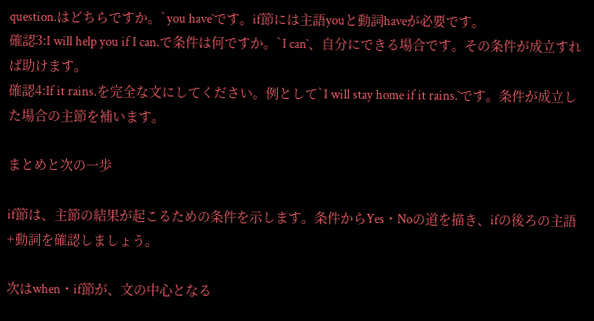question.はどちらですか。`you have`です。if節には主語youと動詞haveが必要です。
確認3:I will help you if I can.で条件は何ですか。`I can`、自分にできる場合です。その条件が成立すれば助けます。
確認4:If it rains.を完全な文にしてください。例として`I will stay home if it rains.`です。条件が成立した場合の主節を補います。

まとめと次の一歩

if節は、主節の結果が起こるための条件を示します。条件からYes・Noの道を描き、ifの後ろの主語+動詞を確認しましょう。

次はwhen・if節が、文の中心となる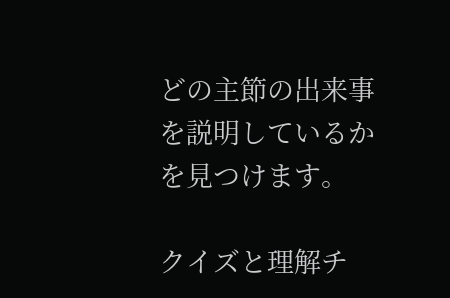どの主節の出来事を説明しているかを見つけます。

クイズと理解チ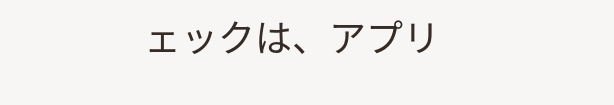ェックは、アプリ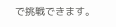で挑戦できます。